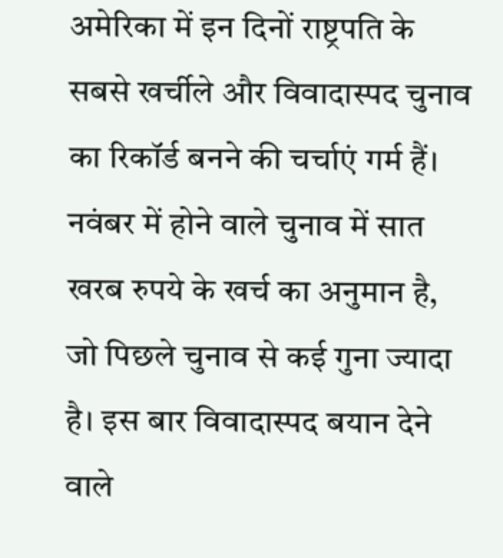अमेरिका में इन दिनों राष्ट्रपति के सबसे खर्चीले और विवादास्पद चुनाव का रिकॉर्ड बनने की चर्चाएं गर्म हैं। नवंबर में होने वाले चुनाव में सात खरब रुपये के खर्च का अनुमान है, जो पिछले चुनाव से कई गुना ज्यादा है। इस बार विवादास्पद बयान देने वाले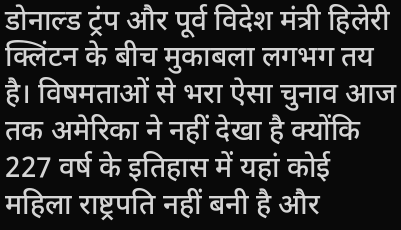डोनाल्ड ट्रंप और पूर्व विदेश मंत्री हिलेरी क्लिंटन के बीच मुकाबला लगभग तय है। विषमताओं से भरा ऐसा चुनाव आज तक अमेरिका ने नहीं देखा है क्योंकि 227 वर्ष के इतिहास में यहां कोई महिला राष्ट्रपति नहीं बनी है और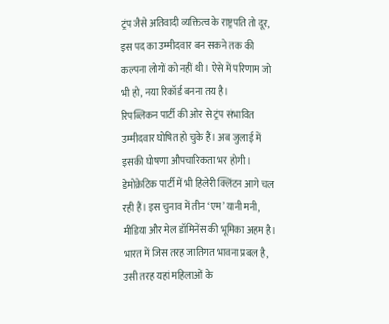ट्रंप जैसे अतिवादी व्यक्तित्व के राष्ट्रपति तो दूर, इस पद का उम्मीदवार बन सकने तक की कल्पना लोगों को नहीं थी। ऐसे में परिणाम जो भी हो, नया रिकॉर्ड बनना तय है।
रिपब्लिकन पार्टी की ओर से ट्रंप संभावित उम्मीदवार घोषित हो चुके हैं। अब जुलाई में इसकी घोषणा औपचारिकता भर होगी। डेमोक्रेटिक पार्टी में भी हिलेरी क्लिंटन आगे चल रही हैं। इस चुनाव में तीन ‘एम’ यानी मनी, मीडिया और मेल डॉमिनेंस की भूमिका अहम है। भारत में जिस तरह जातिगत भावना प्रबल है, उसी तरह यहां महिलाओं के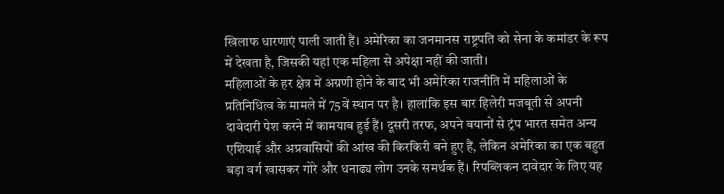खिलाफ धारणाएं पाली जाती हैं। अमेरिका का जनमानस राष्ट्रपति को सेना के कमांडर के रूप में देखता है, जिसकी यहां एक महिला से अपेक्षा नहीं की जाती।
महिलाओं के हर क्षेत्र में अग्रणी होने के बाद भी अमेरिका राजनीति में महिलाओं के प्रतिनिधित्व के मामले में 75वें स्थान पर है। हालांकि इस बार हिलेरी मजबूती से अपनी दावेदारी पेश करने में कामयाब हुई हैं। दूसरी तरफ, अपने बयानों से ट्रंप भारत समेत अन्य एशियाई और अप्रवासियों की आंख की किरकिरी बने हुए हैं, लेकिन अमेरिका का एक बहुत बड़ा वर्ग खासकर गोरे और धनाढ्य लोग उनके समर्थक हैं। रिपब्लिकन दावेदार के लिए यह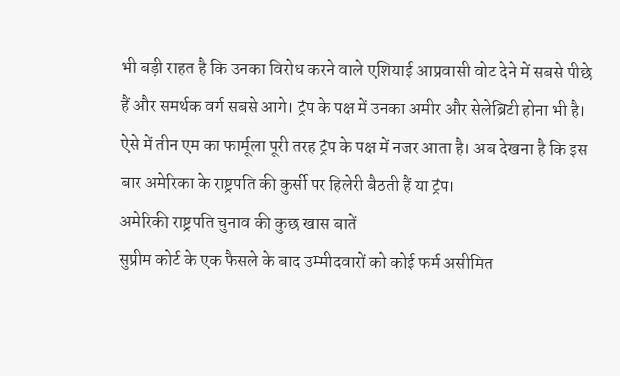भी बड़ी राहत है कि उनका विरोध करने वाले एशियाई आप्रवासी वोट देने में सबसे पीछे हैं और समर्थक वर्ग सबसे आगे। ट्रंप के पक्ष में उनका अमीर और सेलेब्रिटी होना भी है। ऐसे में तीन एम का फार्मूला पूरी तरह ट्रंप के पक्ष में नजर आता है। अब देखना है कि इस बार अमेरिका के राष्ट्रपति की कुर्सी पर हिलेरी बैठती हैं या ट्रंप।
अमेरिकी राष्ट्रपति चुनाव की कुछ खास बातें
सुप्रीम कोर्ट के एक फैसले के बाद उम्मीदवारों को कोई फर्म असीमित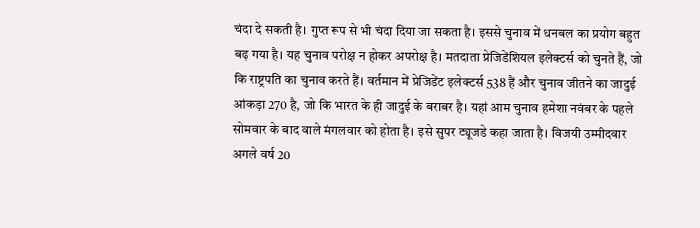चंदा दे सकती है। गुप्त रूप से भी चंदा दिया जा सकता है। इससे चुनाव में धनबल का प्रयोग बहुत बढ़ गया है। यह चुनाव परोक्ष न होकर अपरोक्ष है। मतदाता प्रेजिडेंशियल इलेक्टर्स को चुनते हैं, जो कि राष्ट्रपति का चुनाव करते हैं। वर्तमान में प्रेजिडेंट इलेक्टर्स 538 हैं और चुनाव जीतने का जादुई आंकड़ा 270 है, जो कि भारत के ही जादुई के बराबर है। यहां आम चुनाव हमेशा नवंबर के पहले सोमवार के बाद वाले मंगलवार को होता है। इसे सुपर ट्यूजडे कहा जाता है। विजयी उम्मीदवार अगले वर्ष 20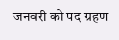जनवरी को पद ग्रहण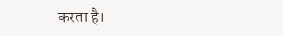करता है।